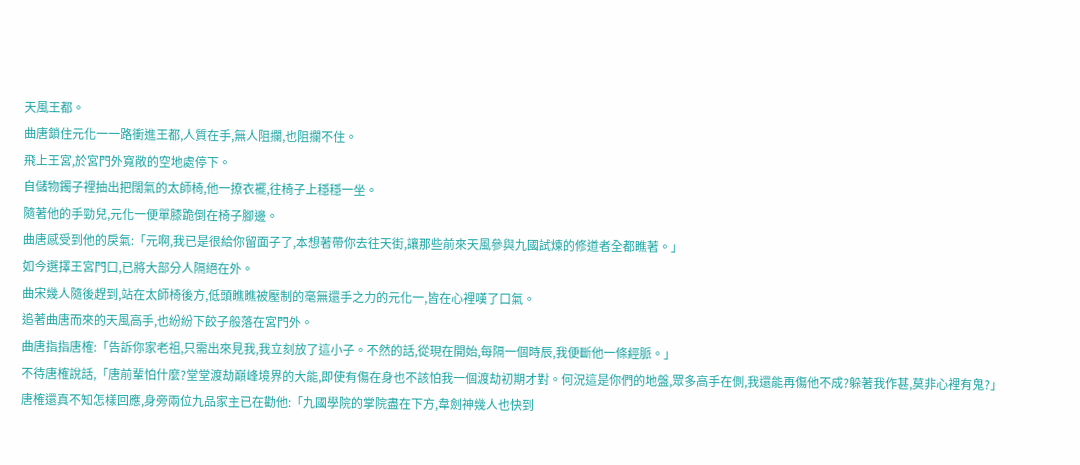天風王都。
曲唐鎖住元化一一路衝進王都,人質在手,無人阻攔,也阻攔不住。
飛上王宮,於宮門外寬敞的空地處停下。
自儲物鐲子裡抽出把闊氣的太師椅,他一撩衣襬,往椅子上穩穩一坐。
隨著他的手勁兒,元化一便單膝跪倒在椅子腳邊。
曲唐感受到他的戾氣:「元啊,我已是很給你留面子了,本想著帶你去往天街,讓那些前來天風參與九國試煉的修道者全都瞧著。」
如今選擇王宮門口,已將大部分人隔絕在外。
曲宋幾人隨後趕到,站在太師椅後方,低頭瞧瞧被壓制的毫無還手之力的元化一,皆在心裡嘆了口氣。
追著曲唐而來的天風高手,也紛紛下餃子般落在宮門外。
曲唐指指唐榷:「告訴你家老祖,只需出來見我,我立刻放了這小子。不然的話,從現在開始,每隔一個時辰,我便斷他一條經脈。」
不待唐榷說話,「唐前輩怕什麼?堂堂渡劫巔峰境界的大能,即使有傷在身也不該怕我一個渡劫初期才對。何況這是你們的地盤,眾多高手在側,我還能再傷他不成?躲著我作甚,莫非心裡有鬼?」
唐榷還真不知怎樣回應,身旁兩位九品家主已在勸他:「九國學院的掌院盡在下方,韋劍神幾人也快到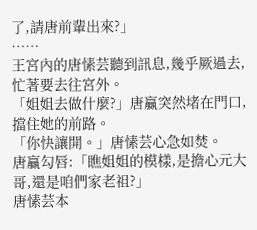了,請唐前輩出來?」
……
王宮內的唐愫芸聽到訊息,幾乎厥過去,忙著要去往宮外。
「姐姐去做什麼?」唐贏突然堵在門口,擋住她的前路。
「你快讓開。」唐愫芸心急如焚。
唐贏勾唇:「瞧姐姐的模樣,是擔心元大哥,還是咱們家老祖?」
唐愫芸本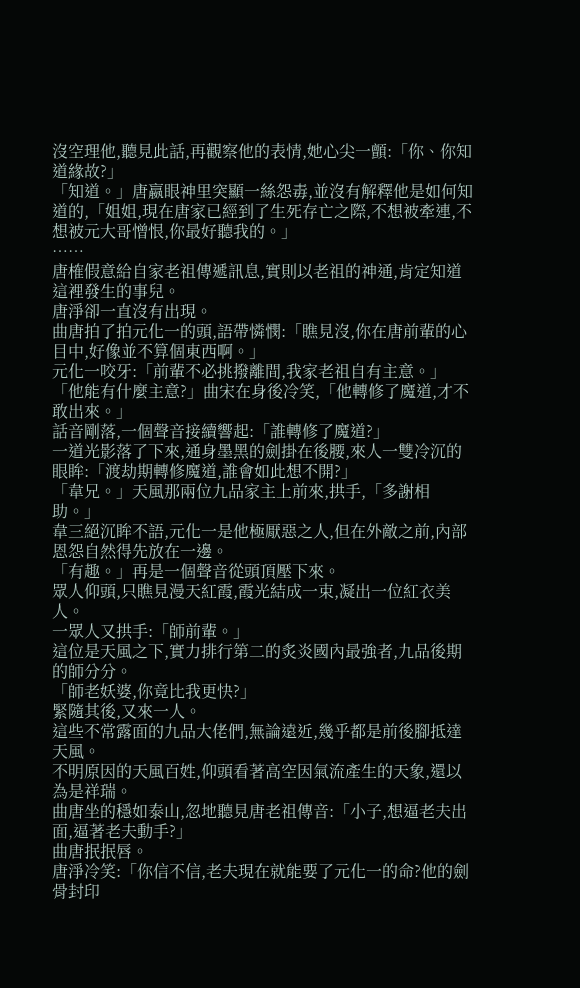沒空理他,聽見此話,再觀察他的表情,她心尖一顫:「你、你知道緣故?」
「知道。」唐嬴眼神里突顯一絲怨毒,並沒有解釋他是如何知道的,「姐姐,現在唐家已經到了生死存亡之際,不想被牽連,不想被元大哥憎恨,你最好聽我的。」
……
唐榷假意給自家老祖傳遞訊息,實則以老祖的神通,肯定知道這裡發生的事兒。
唐淨卻一直沒有出現。
曲唐拍了拍元化一的頭,語帶憐憫:「瞧見沒,你在唐前輩的心目中,好像並不算個東西啊。」
元化一咬牙:「前輩不必挑撥離間,我家老祖自有主意。」
「他能有什麼主意?」曲宋在身後冷笑,「他轉修了魔道,才不敢出來。」
話音剛落,一個聲音接續響起:「誰轉修了魔道?」
一道光影落了下來,通身墨黑的劍掛在後腰,來人一雙冷沉的眼眸:「渡劫期轉修魔道,誰會如此想不開?」
「韋兄。」天風那兩位九品家主上前來,拱手,「多謝相助。」
韋三絕沉眸不語,元化一是他極厭惡之人,但在外敵之前,內部恩怨自然得先放在一邊。
「有趣。」再是一個聲音從頭頂壓下來。
眾人仰頭,只瞧見漫天紅霞,霞光結成一束,凝出一位紅衣美人。
一眾人又拱手:「師前輩。」
這位是天風之下,實力排行第二的炙炎國內最強者,九品後期的師分分。
「師老妖婆,你竟比我更快?」
緊隨其後,又來一人。
這些不常露面的九品大佬們,無論遠近,幾乎都是前後腳抵達天風。
不明原因的天風百姓,仰頭看著高空因氣流產生的天象,還以為是祥瑞。
曲唐坐的穩如泰山,忽地聽見唐老祖傳音:「小子,想逼老夫出面,逼著老夫動手?」
曲唐抿抿唇。
唐淨冷笑:「你信不信,老夫現在就能要了元化一的命?他的劍骨封印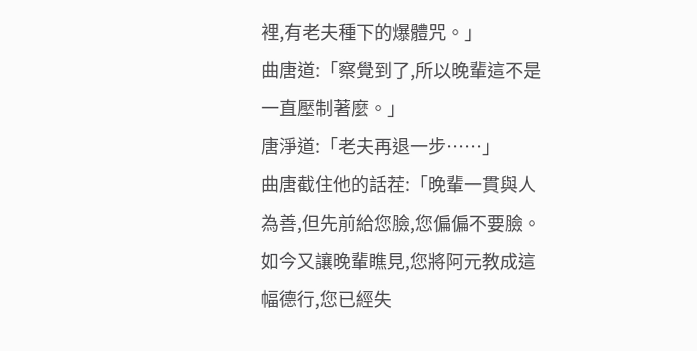裡,有老夫種下的爆體咒。」
曲唐道:「察覺到了,所以晚輩這不是一直壓制著麼。」
唐淨道:「老夫再退一步……」
曲唐截住他的話茬:「晚輩一貫與人為善,但先前給您臉,您偏偏不要臉。如今又讓晚輩瞧見,您將阿元教成這幅德行,您已經失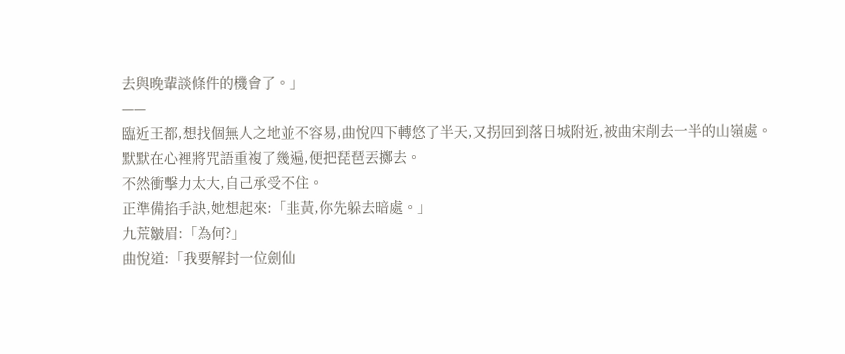去與晚輩談條件的機會了。」
——
臨近王都,想找個無人之地並不容易,曲悅四下轉悠了半天,又拐回到落日城附近,被曲宋削去一半的山嶺處。
默默在心裡將咒語重複了幾遍,便把琵琶丟擲去。
不然衝擊力太大,自己承受不住。
正準備掐手訣,她想起來:「韭黃,你先躲去暗處。」
九荒皺眉:「為何?」
曲悅道:「我要解封一位劍仙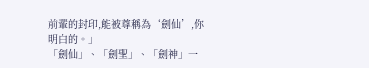前輩的封印,能被尊稱為‘劍仙’,你明白的。」
「劍仙」、「劍聖」、「劍神」一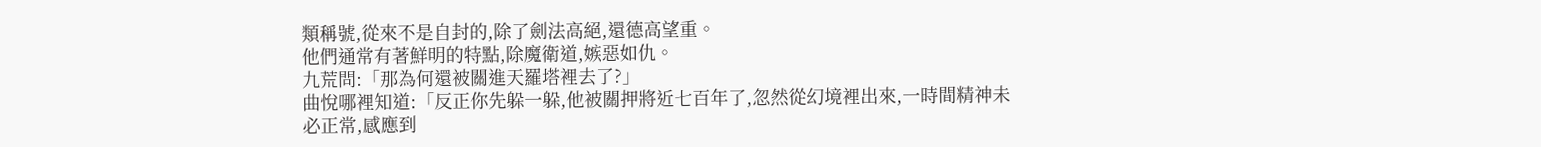類稱號,從來不是自封的,除了劍法高絕,還德高望重。
他們通常有著鮮明的特點,除魔衛道,嫉惡如仇。
九荒問:「那為何還被關進天羅塔裡去了?」
曲悅哪裡知道:「反正你先躲一躲,他被關押將近七百年了,忽然從幻境裡出來,一時間精神未必正常,感應到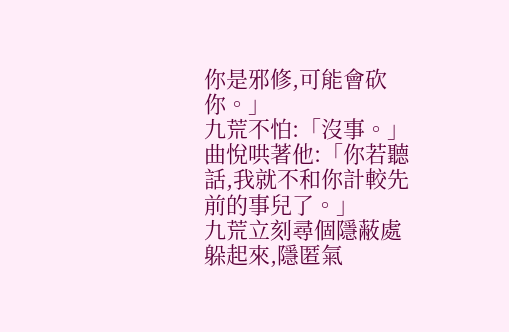你是邪修,可能會砍你。」
九荒不怕:「沒事。」
曲悅哄著他:「你若聽話,我就不和你計較先前的事兒了。」
九荒立刻尋個隱蔽處躲起來,隱匿氣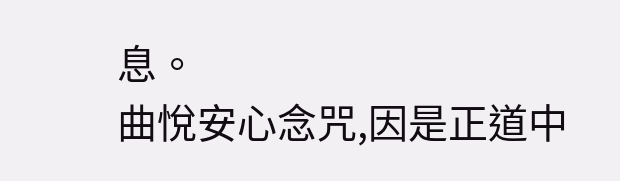息。
曲悅安心念咒,因是正道中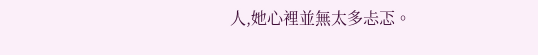人,她心裡並無太多忐忑。